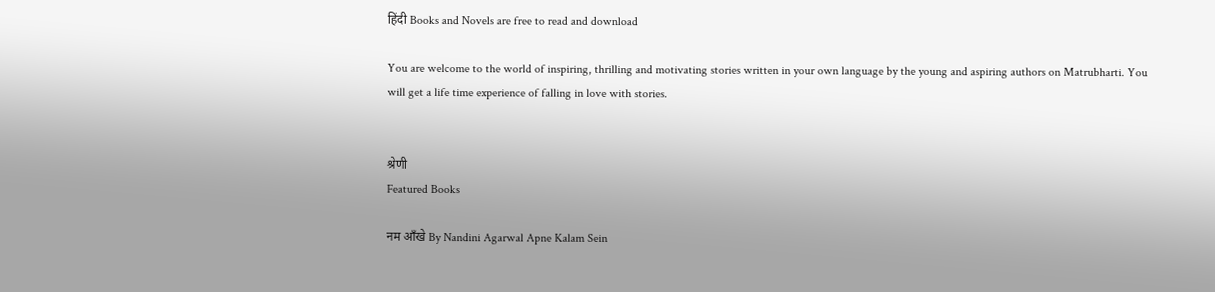हिंदी Books and Novels are free to read and download

You are welcome to the world of inspiring, thrilling and motivating stories written in your own language by the young and aspiring authors on Matrubharti. You will get a life time experience of falling in love with stories.


श्रेणी
Featured Books

नम आँखे By Nandini Agarwal Apne Kalam Sein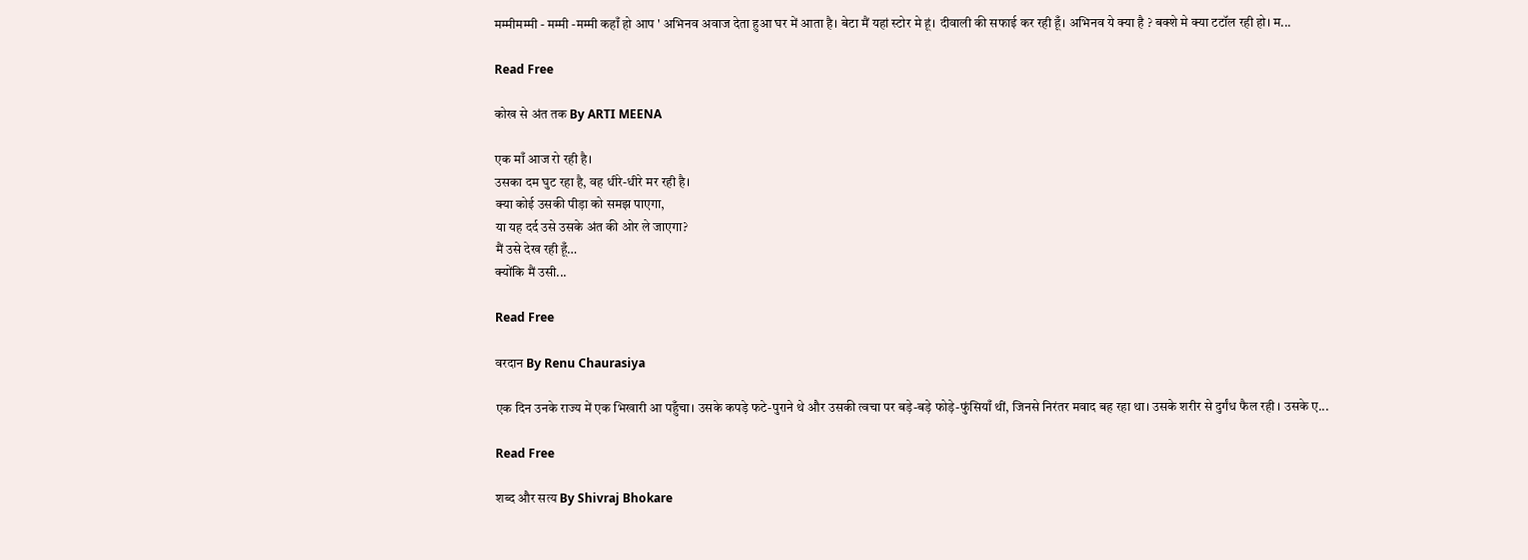मम्मीमम्मी - मम्मी -मम्मी कहाँ हो आप ' अभिनव अवाज देता हुआ घर में आता है। बेटा मैं यहां स्टोर मे हूं। दीवाली की सफाई कर रही हूँ। अभिनव ये क्या है ? बक्शे मे क्या टटॉल रही हो। म...

Read Free

कोख से अंत तक By ARTI MEENA

एक माँ आज रो रही है।
उसका दम घुट रहा है, वह धीरे-धीरे मर रही है।
क्या कोई उसकी पीड़ा को समझ पाएगा,
या यह दर्द उसे उसके अंत की ओर ले जाएगा?
मैं उसे देख रही हूँ…
क्योंकि मैं उसी...

Read Free

वरदान By Renu Chaurasiya

एक दिन उनके राज्य में एक भिखारी आ पहुँचा। उसके कपड़े फटे-पुराने थे और उसकी त्वचा पर बड़े-बड़े फोड़े-फुंसियाँ थीं, जिनसे निरंतर मवाद बह रहा था। उसके शरीर से दुर्गंध फैल रही । उसके ए...

Read Free

शब्द और सत्य By Shivraj Bhokare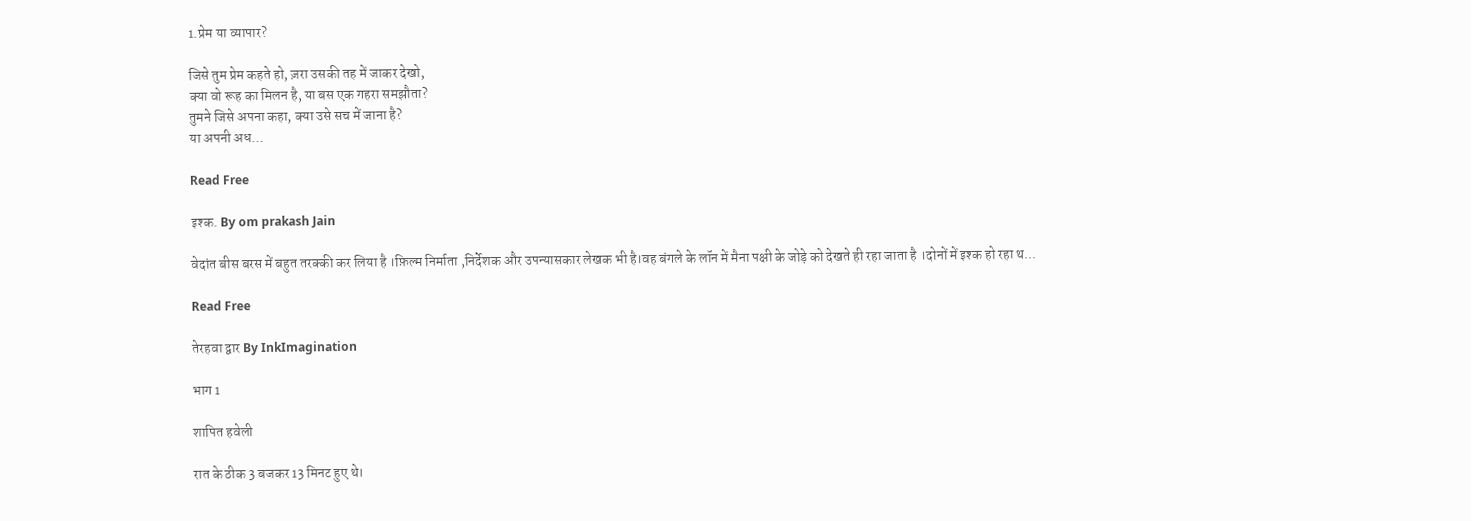1.प्रेम या व्यापार?

जिसे तुम प्रेम कहते हो, ज़रा उसकी तह में जाकर देखो,
क्या वो रूह का मिलन है, या बस एक गहरा समझौता?
तुमने जिसे अपना कहा, क्या उसे सच में जाना है?
या अपनी अध...

Read Free

इश्क. By om prakash Jain

वेदांत बीस बरस में बहुत तरक्की कर लिया है ।फ़िल्म निर्माता ,निर्देशक और उपन्यासकार लेखक भी है।वह बंगले के लॉन में मैना पक्षी के जोड़े को देखते ही रहा जाता है ।दोनों में इश्क हो रहा थ...

Read Free

तेरहवा द्वार By InkImagination

भाग 1

शापित हवेली

रात के ठीक 3 बजकर 13 मिनट हुए थे।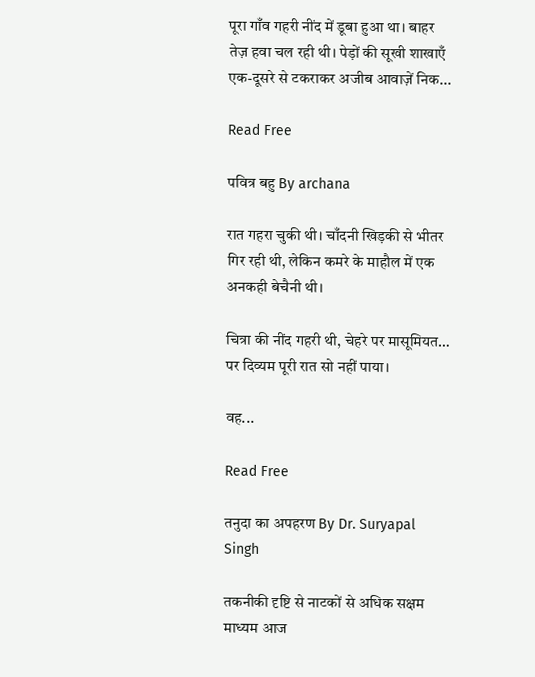पूरा गाँव गहरी नींद में डूबा हुआ था। बाहर तेज़ हवा चल रही थी। पेड़ों की सूखी शाखाएँ एक-दूसरे से टकराकर अजीब आवाज़ें निक...

Read Free

पवित्र बहु By archana

रात गहरा चुकी थी। चाँदनी खिड़की से भीतर गिर रही थी, लेकिन कमरे के माहौल में एक अनकही बेचैनी थी।

चित्रा की नींद गहरी थी, चेहरे पर मासूमियत… पर दिव्यम पूरी रात सो नहीं पाया।

वह...

Read Free

तनुदा का अपहरण By Dr. Suryapal Singh

तकनीकी दृष्टि से नाटकों से अधिक सक्षम माध्यम आज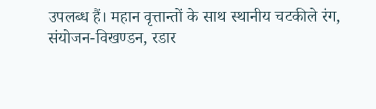उपलब्ध हैं। महान वृत्तान्तों के साथ स्थानीय चटकीले रंग, संयोजन-विखण्डन, रडार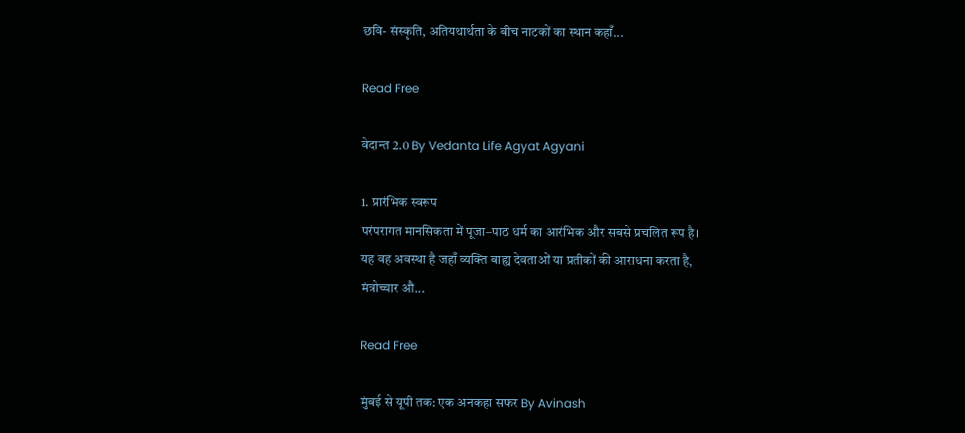छवि- संस्कृति, अतियथार्थता के बीच नाटकों का स्थान कहाँ...

Read Free

वेदान्त 2.0 By Vedanta Life Agyat Agyani

1. प्रारंभिक स्वरूप
परंपरागत मानसिकता में पूजा–पाठ धर्म का आरंभिक और सबसे प्रचलित रूप है।
यह वह अवस्था है जहाँ व्यक्ति बाह्य देवताओं या प्रतीकों की आराधना करता है,
मंत्रोच्चार औ...

Read Free

मुंबई से यूपी तक: एक अनकहा सफर By Avinash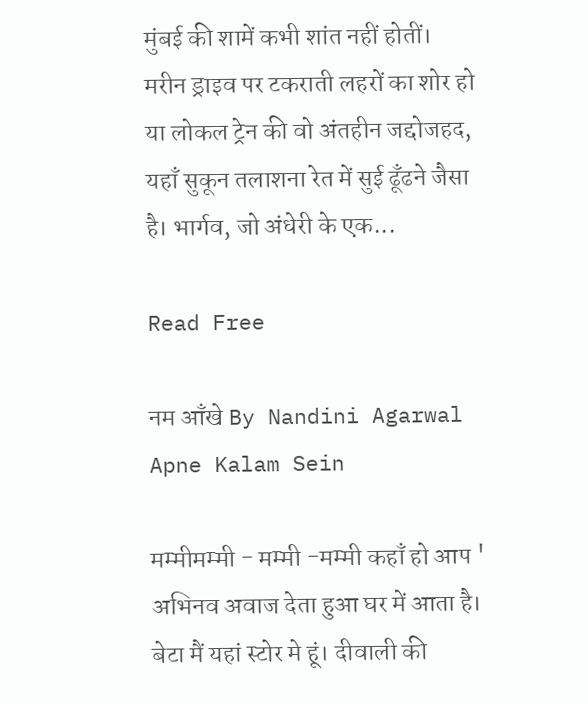मुंबई की शामें कभी शांत नहीं होतीं। मरीन ड्राइव पर टकराती लहरों का शोर हो या लोकल ट्रेन की वो अंतहीन जद्दोजहद, यहाँ सुकून तलाशना रेत में सुई ढूँढने जैसा है। भार्गव, जो अंधेरी के एक...

Read Free

नम आँखे By Nandini Agarwal Apne Kalam Sein

मम्मीमम्मी - मम्मी -मम्मी कहाँ हो आप ' अभिनव अवाज देता हुआ घर में आता है। बेटा मैं यहां स्टोर मे हूं। दीवाली की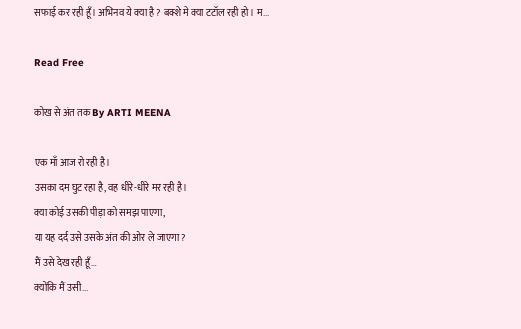सफाई कर रही हूँ। अभिनव ये क्या है ? बक्शे मे क्या टटॉल रही हो। म...

Read Free

कोख से अंत तक By ARTI MEENA

एक माँ आज रो रही है।
उसका दम घुट रहा है, वह धीरे-धीरे मर रही है।
क्या कोई उसकी पीड़ा को समझ पाएगा,
या यह दर्द उसे उसके अंत की ओर ले जाएगा?
मैं उसे देख रही हूँ…
क्योंकि मैं उसी...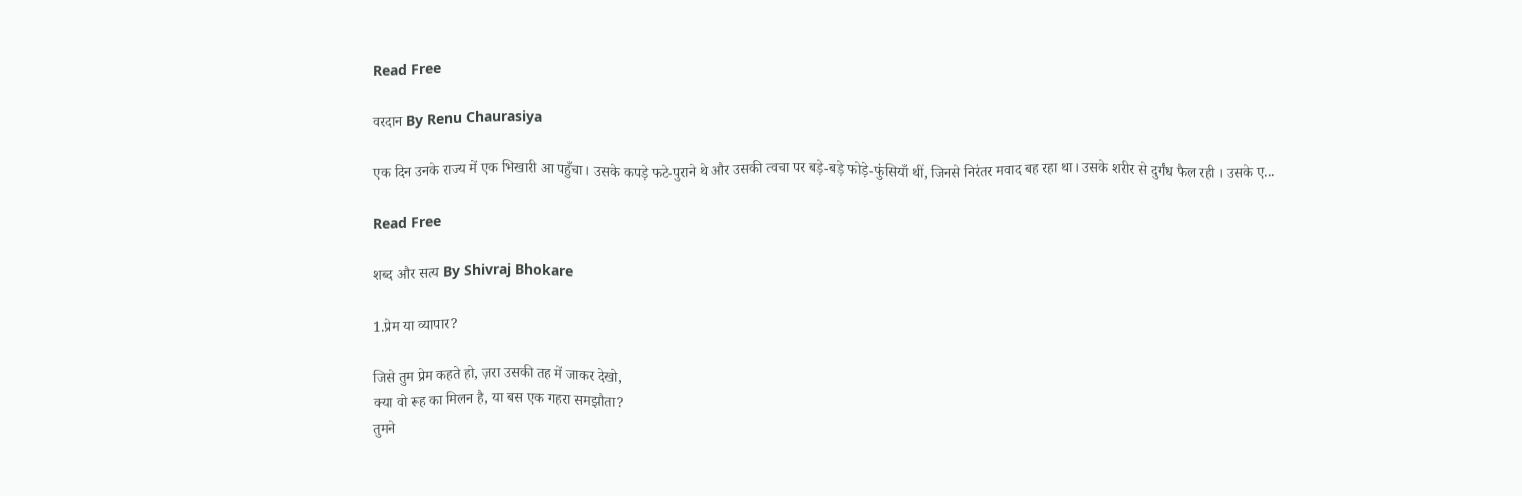Read Free

वरदान By Renu Chaurasiya

एक दिन उनके राज्य में एक भिखारी आ पहुँचा। उसके कपड़े फटे-पुराने थे और उसकी त्वचा पर बड़े-बड़े फोड़े-फुंसियाँ थीं, जिनसे निरंतर मवाद बह रहा था। उसके शरीर से दुर्गंध फैल रही । उसके ए...

Read Free

शब्द और सत्य By Shivraj Bhokare

1.प्रेम या व्यापार?

जिसे तुम प्रेम कहते हो, ज़रा उसकी तह में जाकर देखो,
क्या वो रूह का मिलन है, या बस एक गहरा समझौता?
तुमने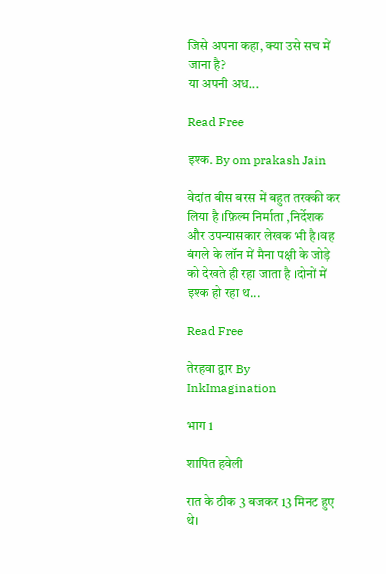जिसे अपना कहा, क्या उसे सच में जाना है?
या अपनी अध...

Read Free

इश्क. By om prakash Jain

वेदांत बीस बरस में बहुत तरक्की कर लिया है ।फ़िल्म निर्माता ,निर्देशक और उपन्यासकार लेखक भी है।वह बंगले के लॉन में मैना पक्षी के जोड़े को देखते ही रहा जाता है ।दोनों में इश्क हो रहा थ...

Read Free

तेरहवा द्वार By InkImagination

भाग 1

शापित हवेली

रात के ठीक 3 बजकर 13 मिनट हुए थे।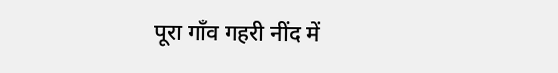पूरा गाँव गहरी नींद में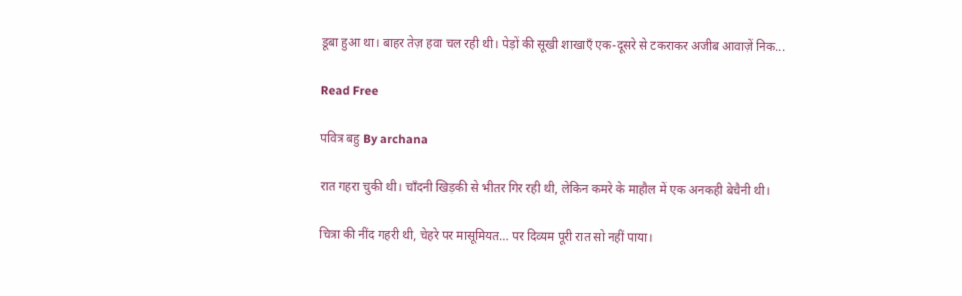डूबा हुआ था। बाहर तेज़ हवा चल रही थी। पेड़ों की सूखी शाखाएँ एक-दूसरे से टकराकर अजीब आवाज़ें निक...

Read Free

पवित्र बहु By archana

रात गहरा चुकी थी। चाँदनी खिड़की से भीतर गिर रही थी, लेकिन कमरे के माहौल में एक अनकही बेचैनी थी।

चित्रा की नींद गहरी थी, चेहरे पर मासूमियत… पर दिव्यम पूरी रात सो नहीं पाया।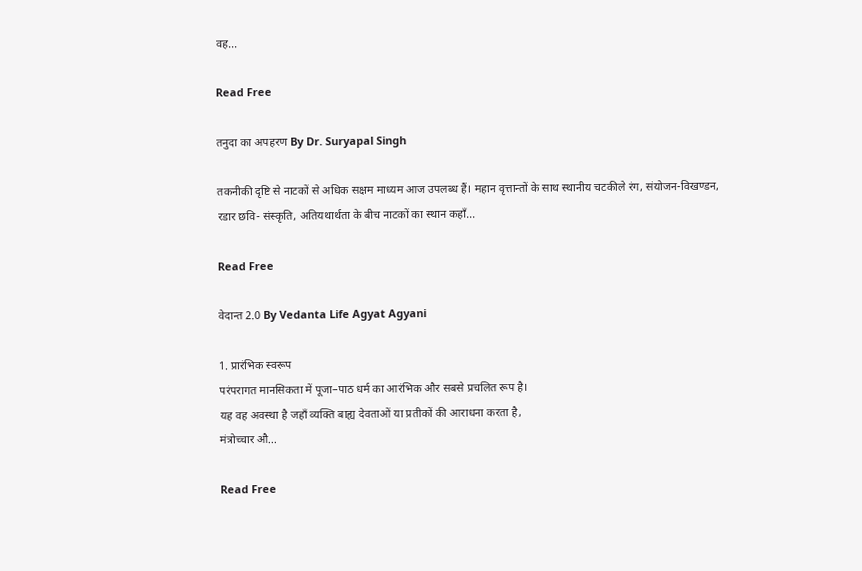वह...

Read Free

तनुदा का अपहरण By Dr. Suryapal Singh

तकनीकी दृष्टि से नाटकों से अधिक सक्षम माध्यम आज उपलब्ध हैं। महान वृत्तान्तों के साथ स्थानीय चटकीले रंग, संयोजन-विखण्डन, रडार छवि- संस्कृति, अतियथार्थता के बीच नाटकों का स्थान कहाँ...

Read Free

वेदान्त 2.0 By Vedanta Life Agyat Agyani

1. प्रारंभिक स्वरूप
परंपरागत मानसिकता में पूजा–पाठ धर्म का आरंभिक और सबसे प्रचलित रूप है।
यह वह अवस्था है जहाँ व्यक्ति बाह्य देवताओं या प्रतीकों की आराधना करता है,
मंत्रोच्चार औ...

Read Free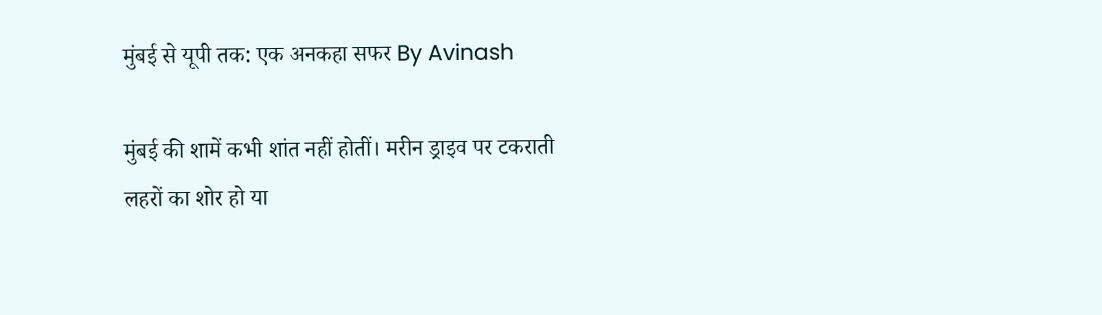मुंबई से यूपी तक: एक अनकहा सफर By Avinash

मुंबई की शामें कभी शांत नहीं होतीं। मरीन ड्राइव पर टकराती लहरों का शोर हो या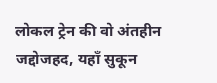लोकल ट्रेन की वो अंतहीन जद्दोजहद, यहाँ सुकून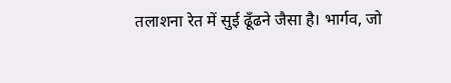तलाशना रेत में सुई ढूँढने जैसा है। भार्गव, जो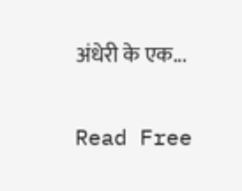अंधेरी के एक...

Read Free